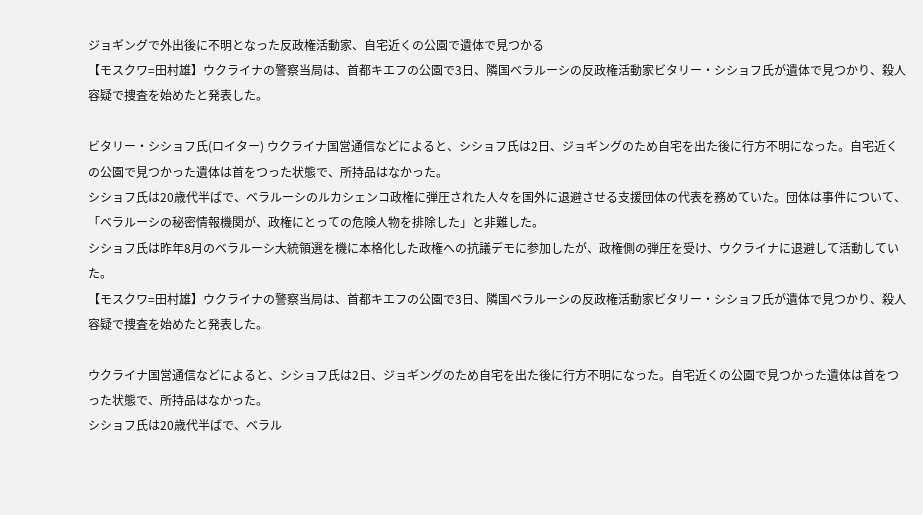ジョギングで外出後に不明となった反政権活動家、自宅近くの公園で遺体で見つかる
【モスクワ=田村雄】ウクライナの警察当局は、首都キエフの公園で3日、隣国ベラルーシの反政権活動家ビタリー・シショフ氏が遺体で見つかり、殺人容疑で捜査を始めたと発表した。

ビタリー・シショフ氏(ロイター) ウクライナ国営通信などによると、シショフ氏は2日、ジョギングのため自宅を出た後に行方不明になった。自宅近くの公園で見つかった遺体は首をつった状態で、所持品はなかった。
シショフ氏は20歳代半ばで、ベラルーシのルカシェンコ政権に弾圧された人々を国外に退避させる支援団体の代表を務めていた。団体は事件について、「ベラルーシの秘密情報機関が、政権にとっての危険人物を排除した」と非難した。
シショフ氏は昨年8月のベラルーシ大統領選を機に本格化した政権への抗議デモに参加したが、政権側の弾圧を受け、ウクライナに退避して活動していた。
【モスクワ=田村雄】ウクライナの警察当局は、首都キエフの公園で3日、隣国ベラルーシの反政権活動家ビタリー・シショフ氏が遺体で見つかり、殺人容疑で捜査を始めたと発表した。

ウクライナ国営通信などによると、シショフ氏は2日、ジョギングのため自宅を出た後に行方不明になった。自宅近くの公園で見つかった遺体は首をつった状態で、所持品はなかった。
シショフ氏は20歳代半ばで、ベラル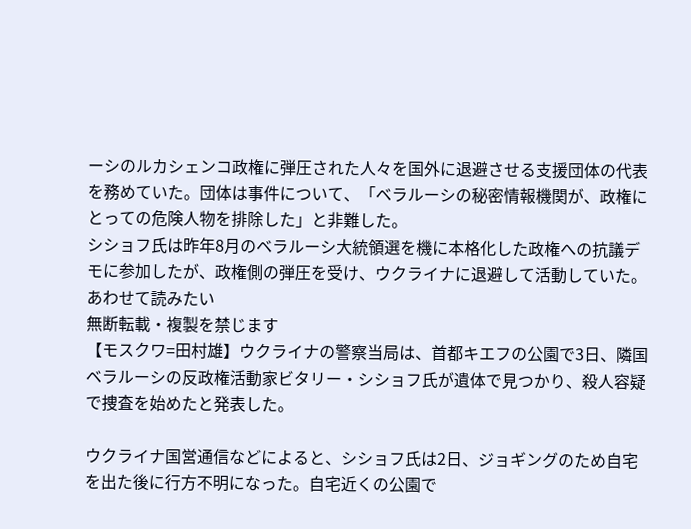ーシのルカシェンコ政権に弾圧された人々を国外に退避させる支援団体の代表を務めていた。団体は事件について、「ベラルーシの秘密情報機関が、政権にとっての危険人物を排除した」と非難した。
シショフ氏は昨年8月のベラルーシ大統領選を機に本格化した政権への抗議デモに参加したが、政権側の弾圧を受け、ウクライナに退避して活動していた。
あわせて読みたい
無断転載・複製を禁じます
【モスクワ=田村雄】ウクライナの警察当局は、首都キエフの公園で3日、隣国ベラルーシの反政権活動家ビタリー・シショフ氏が遺体で見つかり、殺人容疑で捜査を始めたと発表した。

ウクライナ国営通信などによると、シショフ氏は2日、ジョギングのため自宅を出た後に行方不明になった。自宅近くの公園で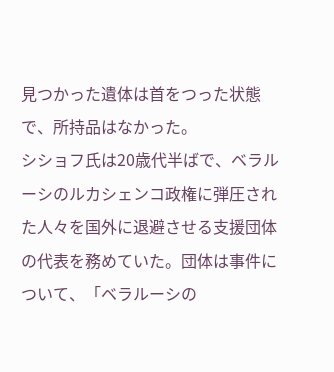見つかった遺体は首をつった状態で、所持品はなかった。
シショフ氏は20歳代半ばで、ベラルーシのルカシェンコ政権に弾圧された人々を国外に退避させる支援団体の代表を務めていた。団体は事件について、「ベラルーシの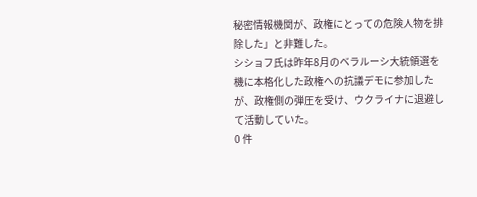秘密情報機関が、政権にとっての危険人物を排除した」と非難した。
シショフ氏は昨年8月のベラルーシ大統領選を機に本格化した政権への抗議デモに参加したが、政権側の弾圧を受け、ウクライナに退避して活動していた。
0 件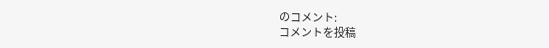のコメント:
コメントを投稿